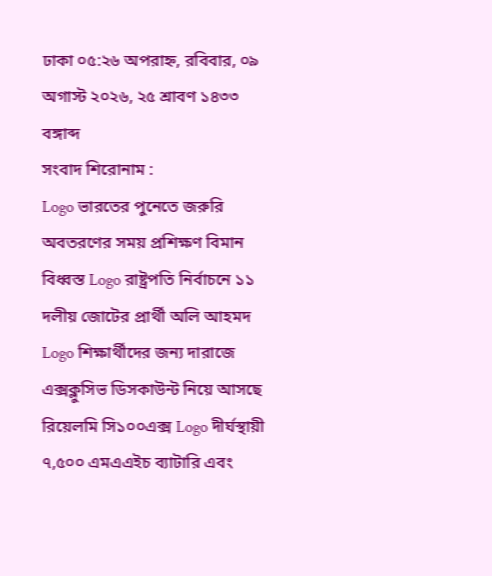ঢাকা ০৫:২৬ অপরাহ্ন, রবিবার, ০৯ অগাস্ট ২০২৬, ২৫ শ্রাবণ ১৪৩৩ বঙ্গাব্দ
সংবাদ শিরোনাম :
Logo ভারতের পুনেতে জরুরি অবতরণের সময় প্রশিক্ষণ বিমান বিধ্বস্ত Logo রাষ্ট্রপতি নির্বাচনে ১১ দলীয় জোটের প্রার্থী অলি আহমদ Logo শিক্ষার্থীদের জন্য দারাজে এক্সক্লুসিভ ডিসকাউন্ট নিয়ে আসছে রিয়েলমি সি১০০এক্স Logo দীর্ঘস্থায়ী ৭,৫০০ এমএএইচ ব্যাটারি এবং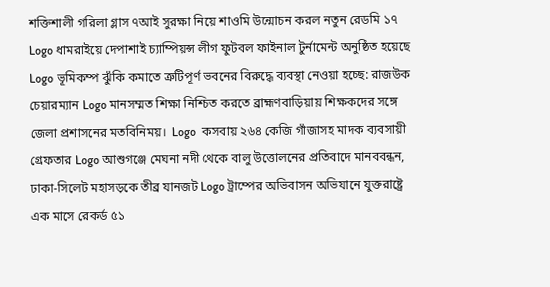শক্তিশালী গরিলা গ্লাস ৭আই সুরক্ষা নিয়ে শাওমি উন্মোচন করল নতুন রেডমি ১৭ Logo ধামরাইয়ে দেপাশাই চ্যাম্পিয়ন্স লীগ ফুটবল ফাইনাল টুর্নামেন্ট অনুষ্ঠিত হয়েছে Logo ভূমিকম্প ঝুঁকি কমাতে ত্রুটিপূর্ণ ভবনের বিরুদ্ধে ব্যবস্থা নেওয়া হচ্ছে: রাজউক চেয়ারম্যান Logo মানসম্মত শিক্ষা নিশ্চিত করতে ব্রাহ্মণবাড়িয়ায় শিক্ষকদের সঙ্গে জেলা প্রশাসনের মতবিনিময়।  Logo  কসবায় ২৬৪ কেজি গাঁজাসহ মাদক ব্যবসায়ী গ্রেফতার Logo আশুগঞ্জে মেঘনা নদী থেকে বালু উত্তোলনের প্রতিবাদে মানববন্ধন, ঢাকা-সিলেট মহাসড়কে তীব্র যানজট Logo ট্রাম্পের অভিবাসন অভিযানে যুক্তরাষ্ট্রে এক মাসে রেকর্ড ৫১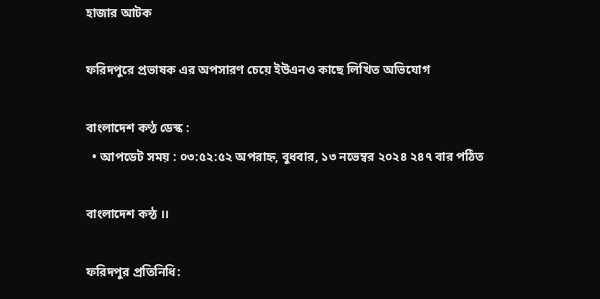হাজার আটক

ফরিদপুরে প্রভাষক এর অপসারণ চেয়ে ইউএনও কাছে লিখিত অভিযোগ

বাংলাদেশ কণ্ঠ ডেস্ক :
  • আপডেট সময় : ০৩:৫২:৫২ অপরাহ্ন, বুধবার, ১৩ নভেম্বর ২০২৪ ২৪৭ বার পঠিত

বাংলাদেশ কন্ঠ ।।

ফরিদপুর প্রতিনিধি: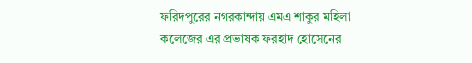ফরিদপুরের নগরকান্দায় এমএ শাকুর মহিলা কলেজের এর প্রভাষক ফরহাদ হোসেনের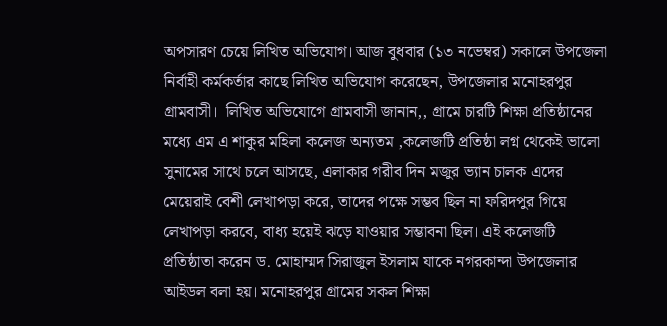অপসারণ চেয়ে লিখিত অভিযোগ। আজ বুধবার (১৩ নভেম্বর) সকালে উপজেলা নির্বাহী কর্মকর্তার কাছে লিখিত অভিযোগ করেছেন, উপজেলার মনোহরপুর গ্রামবাসী।  লিখিত অভিযোগে গ্রামবাসী জানান,, গ্রামে চারটি শিক্ষা প্রতিষ্ঠানের মধ্যে এম এ শাকুর মহিলা কলেজ অন্যতম ,কলেজটি প্রতিষ্ঠা লগ্ন থেকেই ভালো সুনামের সাথে চলে আসছে, এলাকার গরীব দিন মজুর ভ্যান চালক এদের মেয়েরাই বেশী লেখাপড়া করে, তাদের পক্ষে সম্ভব ছিল না ফরিদপুর গিয়ে লেখাপড়া করবে, বাধ্য হয়েই ঝড়ে যাওয়ার সম্ভাবনা ছিল। এই কলেজটি প্রতিষ্ঠাতা করেন ড. মোহাম্মদ সিরাজুল ইসলাম যাকে নগরকান্দা উপজেলার আইডল বলা হয়। মনোহরপুর গ্রামের সকল শিক্ষা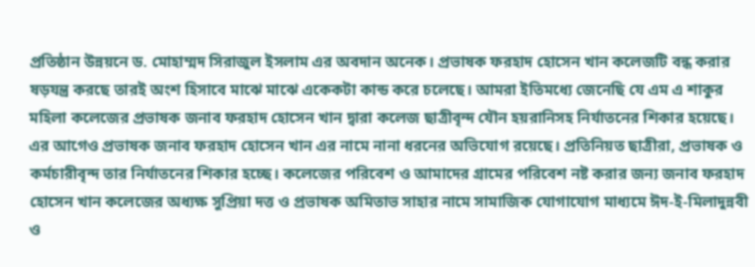প্রতিষ্ঠান উন্নয়নে ড. মোহাম্মদ সিরাজুল ইসলাম এর অবদান অনেক। প্রভাষক ফরহাদ হোসেন খান কলেজটি বন্ধ করার ষড়যন্ত্র করছে তারই অংশ হিসাবে মাঝে মাঝে একেকটা কান্ড করে চলেছে। আমরা ইতিমধ্যে জেনেছি যে এম এ শাকুর মহিলা কলেজের প্রভাষক জনাব ফরহাদ হোসেন খান দ্বারা কলেজ ছাত্রীবৃন্দ যৌন হয়রানিসহ নির্যাতনের শিকার হয়েছে। এর আগেও প্রভাষক জনাব ফরহাদ হোসেন খান এর নামে নানা ধরনের অভিযোগ রয়েছে। প্রতিনিয়ত ছাত্রীরা, প্রভাষক ও কর্মচারীবৃন্দ তার নির্যাতনের শিকার হচ্ছে। কলেজের পরিবেশ ও আমাদের গ্রামের পরিবেশ নষ্ট করার জন্য জনাব ফরহাদ হোসেন খান কলেজের অধ্যক্ষ সুপ্রিয়া দত্ত ও প্রভাষক অমিতাভ সাহার নামে সামাজিক যোগাযোগ মাধ্যমে ঈদ-ই-মিলাদুন্নবী ও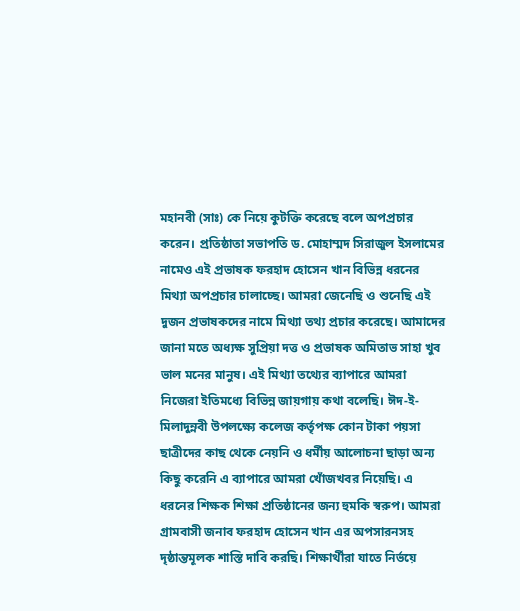মহানবী (সাঃ) কে নিয়ে কুটক্তি করেছে বলে অপপ্রচার করেন। প্রতিষ্ঠাতা সভাপতি ড. মোহাম্মদ সিরাজুল ইসলামের নামেও এই প্রভাষক ফরহাদ হোসেন খান বিভিন্ন ধরনের মিথ্যা অপপ্রচার চালাচ্ছে। আমরা জেনেছি ও শুনেছি এই দুজন প্রভাষকদের নামে মিথ্যা তথ্য প্রচার করেছে। আমাদের জানা মতে অধ্যক্ষ সুপ্রিয়া দত্ত ও প্রভাষক অমিতাভ সাহা খুব ভাল মনের মানুষ। এই মিথ্যা তথ্যের ব্যাপারে আমরা নিজেরা ইতিমধ্যে বিভিন্ন জায়গায় কথা বলেছি। ঈদ-ই-মিলাদুন্নবী উপলক্ষ্যে কলেজ কর্তৃপক্ষ কোন টাকা পয়সা ছাত্রীদের কাছ থেকে নেয়নি ও ধর্মীয় আলোচনা ছাড়া অন্য কিছু করেনি এ ব্যাপারে আমরা খোঁজখবর নিয়েছি। এ ধরনের শিক্ষক শিক্ষা প্রতিষ্ঠানের জন্য হুমকি স্বরুপ। আমরা গ্রামবাসী জনাব ফরহাদ হোসেন খান এর অপসারনসহ দৃষ্ঠান্তমূলক শাস্তি দাবি করছি। শিক্ষার্থীরা যাতে নির্ভয়ে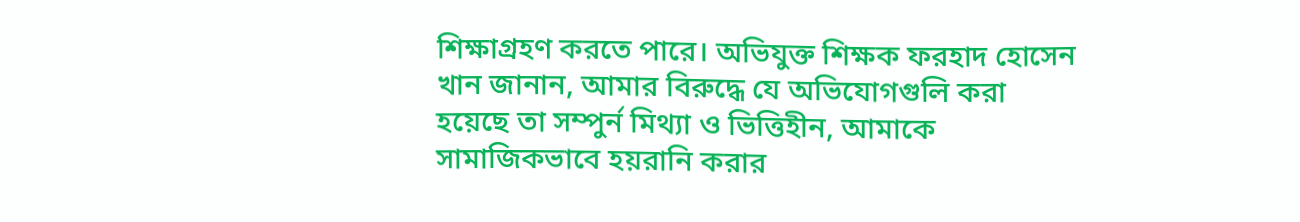শিক্ষাগ্রহণ করতে পারে। অভিযুক্ত শিক্ষক ফরহাদ হোসেন খান জানান, আমার বিরুদ্ধে যে অভিযোগগুলি করা হয়েছে তা সম্পুর্ন মিথ্যা ও ভিত্তিহীন, আমাকে সামাজিকভাবে হয়রানি করার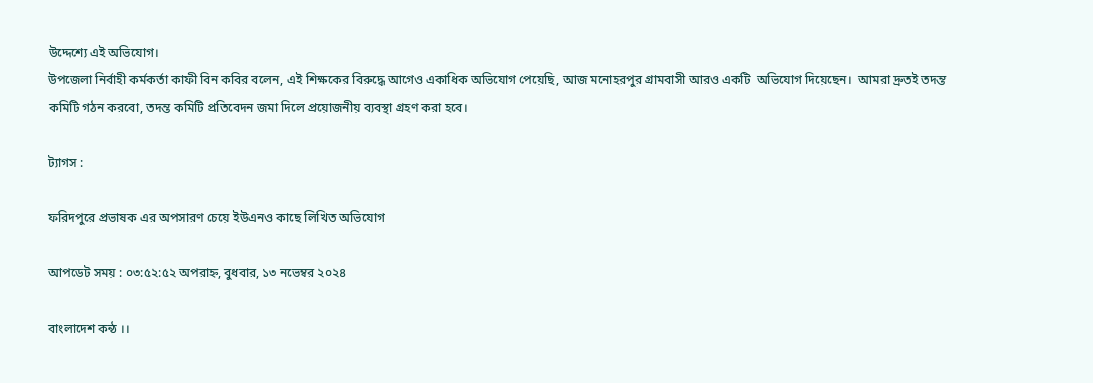উদ্দেশ্যে এই অভিযোগ।
উপজেলা নির্বাহী কর্মকর্তা কাফী বিন কবির বলেন, এই শিক্ষকের বিরুদ্ধে আগেও একাধিক অভিযোগ পেয়েছি, আজ মনোহরপুর গ্রামবাসী আরও একটি  অভিযোগ দিয়েছেন।  আমরা দ্রুতই তদন্ত কমিটি গঠন করবো, তদন্ত কমিটি প্রতিবেদন জমা দিলে প্রয়োজনীয় ব্যবস্থা গ্রহণ করা হবে।

ট্যাগস :

ফরিদপুরে প্রভাষক এর অপসারণ চেয়ে ইউএনও কাছে লিখিত অভিযোগ

আপডেট সময় : ০৩:৫২:৫২ অপরাহ্ন, বুধবার, ১৩ নভেম্বর ২০২৪

বাংলাদেশ কন্ঠ ।।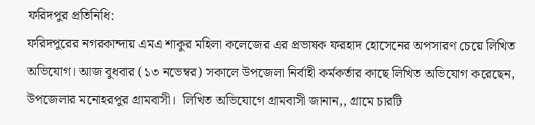ফরিদপুর প্রতিনিধি:
ফরিদপুরের নগরকান্দায় এমএ শাকুর মহিলা কলেজের এর প্রভাষক ফরহাদ হোসেনের অপসারণ চেয়ে লিখিত অভিযোগ। আজ বুধবার (১৩ নভেম্বর) সকালে উপজেলা নির্বাহী কর্মকর্তার কাছে লিখিত অভিযোগ করেছেন, উপজেলার মনোহরপুর গ্রামবাসী।  লিখিত অভিযোগে গ্রামবাসী জানান,, গ্রামে চারটি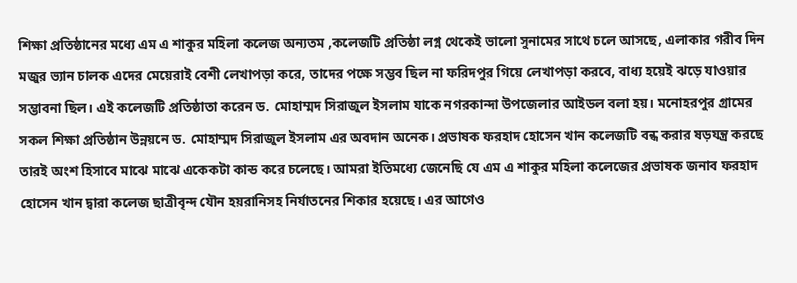শিক্ষা প্রতিষ্ঠানের মধ্যে এম এ শাকুর মহিলা কলেজ অন্যতম ,কলেজটি প্রতিষ্ঠা লগ্ন থেকেই ভালো সুনামের সাথে চলে আসছে, এলাকার গরীব দিন মজুর ভ্যান চালক এদের মেয়েরাই বেশী লেখাপড়া করে, তাদের পক্ষে সম্ভব ছিল না ফরিদপুর গিয়ে লেখাপড়া করবে, বাধ্য হয়েই ঝড়ে যাওয়ার সম্ভাবনা ছিল। এই কলেজটি প্রতিষ্ঠাতা করেন ড. মোহাম্মদ সিরাজুল ইসলাম যাকে নগরকান্দা উপজেলার আইডল বলা হয়। মনোহরপুর গ্রামের সকল শিক্ষা প্রতিষ্ঠান উন্নয়নে ড. মোহাম্মদ সিরাজুল ইসলাম এর অবদান অনেক। প্রভাষক ফরহাদ হোসেন খান কলেজটি বন্ধ করার ষড়যন্ত্র করছে তারই অংশ হিসাবে মাঝে মাঝে একেকটা কান্ড করে চলেছে। আমরা ইতিমধ্যে জেনেছি যে এম এ শাকুর মহিলা কলেজের প্রভাষক জনাব ফরহাদ হোসেন খান দ্বারা কলেজ ছাত্রীবৃন্দ যৌন হয়রানিসহ নির্যাতনের শিকার হয়েছে। এর আগেও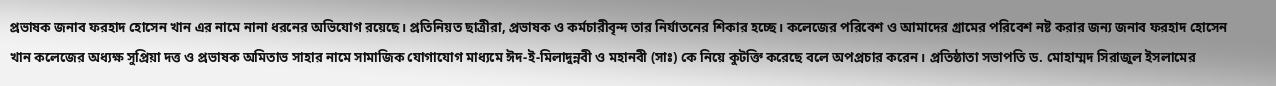প্রভাষক জনাব ফরহাদ হোসেন খান এর নামে নানা ধরনের অভিযোগ রয়েছে। প্রতিনিয়ত ছাত্রীরা, প্রভাষক ও কর্মচারীবৃন্দ তার নির্যাতনের শিকার হচ্ছে। কলেজের পরিবেশ ও আমাদের গ্রামের পরিবেশ নষ্ট করার জন্য জনাব ফরহাদ হোসেন খান কলেজের অধ্যক্ষ সুপ্রিয়া দত্ত ও প্রভাষক অমিতাভ সাহার নামে সামাজিক যোগাযোগ মাধ্যমে ঈদ-ই-মিলাদুন্নবী ও মহানবী (সাঃ) কে নিয়ে কুটক্তি করেছে বলে অপপ্রচার করেন। প্রতিষ্ঠাতা সভাপতি ড. মোহাম্মদ সিরাজুল ইসলামের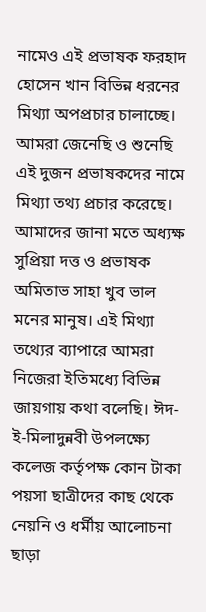নামেও এই প্রভাষক ফরহাদ হোসেন খান বিভিন্ন ধরনের মিথ্যা অপপ্রচার চালাচ্ছে। আমরা জেনেছি ও শুনেছি এই দুজন প্রভাষকদের নামে মিথ্যা তথ্য প্রচার করেছে। আমাদের জানা মতে অধ্যক্ষ সুপ্রিয়া দত্ত ও প্রভাষক অমিতাভ সাহা খুব ভাল মনের মানুষ। এই মিথ্যা তথ্যের ব্যাপারে আমরা নিজেরা ইতিমধ্যে বিভিন্ন জায়গায় কথা বলেছি। ঈদ-ই-মিলাদুন্নবী উপলক্ষ্যে কলেজ কর্তৃপক্ষ কোন টাকা পয়সা ছাত্রীদের কাছ থেকে নেয়নি ও ধর্মীয় আলোচনা ছাড়া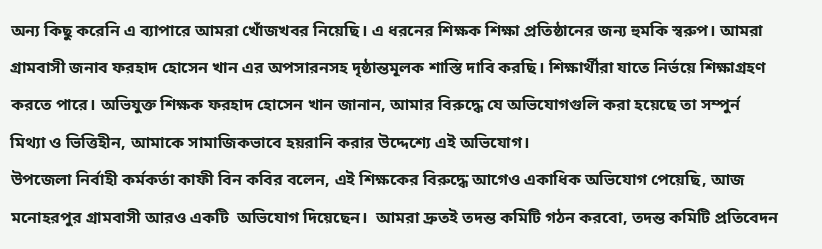অন্য কিছু করেনি এ ব্যাপারে আমরা খোঁজখবর নিয়েছি। এ ধরনের শিক্ষক শিক্ষা প্রতিষ্ঠানের জন্য হুমকি স্বরুপ। আমরা গ্রামবাসী জনাব ফরহাদ হোসেন খান এর অপসারনসহ দৃষ্ঠান্তমূলক শাস্তি দাবি করছি। শিক্ষার্থীরা যাতে নির্ভয়ে শিক্ষাগ্রহণ করতে পারে। অভিযুক্ত শিক্ষক ফরহাদ হোসেন খান জানান, আমার বিরুদ্ধে যে অভিযোগগুলি করা হয়েছে তা সম্পুর্ন মিথ্যা ও ভিত্তিহীন, আমাকে সামাজিকভাবে হয়রানি করার উদ্দেশ্যে এই অভিযোগ।
উপজেলা নির্বাহী কর্মকর্তা কাফী বিন কবির বলেন, এই শিক্ষকের বিরুদ্ধে আগেও একাধিক অভিযোগ পেয়েছি, আজ মনোহরপুর গ্রামবাসী আরও একটি  অভিযোগ দিয়েছেন।  আমরা দ্রুতই তদন্ত কমিটি গঠন করবো, তদন্ত কমিটি প্রতিবেদন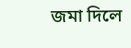জমা দিলে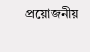প্রয়োজনীয়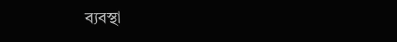ব্যবস্থা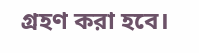গ্রহণ করা হবে।